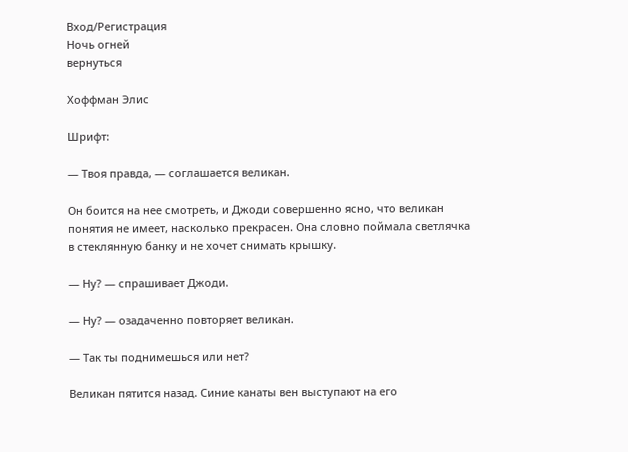Вход/Регистрация
Ночь огней
вернуться

Хоффман Элис

Шрифт:

— Твоя правда, — соглашается великан.

Он боится на нее смотреть, и Джоди совершенно ясно, что великан понятия не имеет, насколько прекрасен. Она словно поймала светлячка в стеклянную банку и не хочет снимать крышку.

— Ну? — спрашивает Джоди.

— Ну? — озадаченно повторяет великан.

— Так ты поднимешься или нет?

Великан пятится назад. Синие канаты вен выступают на его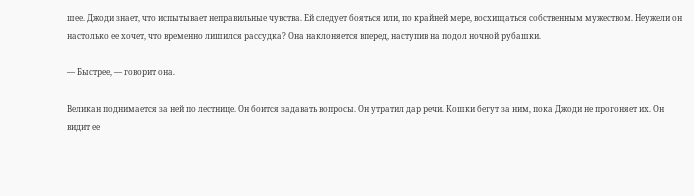шее. Джоди знает, что испытывает неправильные чувства. Ей следует бояться или, по крайней мере, восхищаться собственным мужеством. Неужели он настолько ее хочет, что временно лишился рассудка? Она наклоняется вперед, наступив на подол ночной рубашки.

— Быстрее, — говорит она.

Великан поднимается за ней по лестнице. Он боится задавать вопросы. Он утратил дар речи. Кошки бегут за ним, пока Джоди не прогоняет их. Он видит ее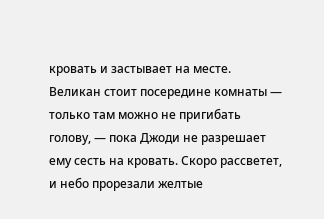кровать и застывает на месте. Великан стоит посередине комнаты — только там можно не пригибать голову, — пока Джоди не разрешает ему сесть на кровать. Скоро рассветет, и небо прорезали желтые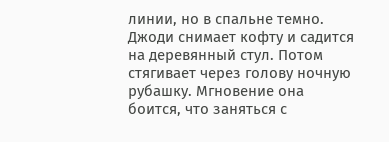линии, но в спальне темно. Джоди снимает кофту и садится на деревянный стул. Потом стягивает через голову ночную рубашку. Мгновение она боится, что заняться с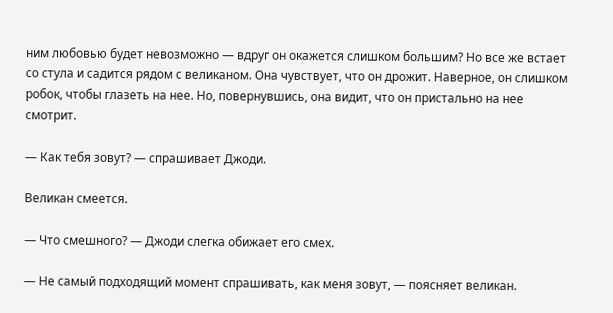ним любовью будет невозможно — вдруг он окажется слишком большим? Но все же встает со стула и садится рядом с великаном. Она чувствует, что он дрожит. Наверное, он слишком робок, чтобы глазеть на нее. Но, повернувшись, она видит, что он пристально на нее смотрит.

— Как тебя зовут? — спрашивает Джоди.

Великан смеется.

— Что смешного? — Джоди слегка обижает его смех.

— Не самый подходящий момент спрашивать, как меня зовут, — поясняет великан.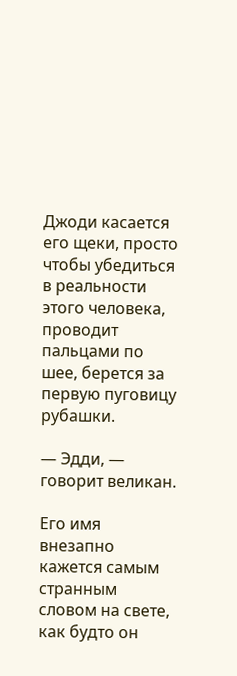Джоди касается его щеки, просто чтобы убедиться в реальности этого человека, проводит пальцами по шее, берется за первую пуговицу рубашки.

— Эдди, — говорит великан.

Его имя внезапно кажется самым странным словом на свете, как будто он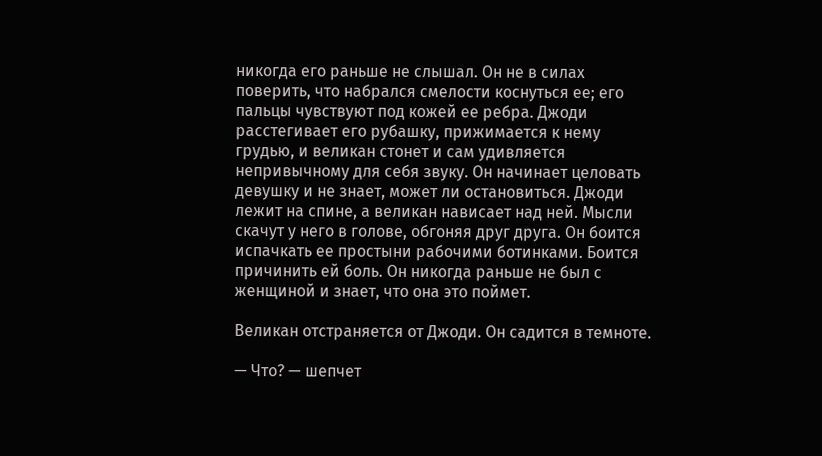никогда его раньше не слышал. Он не в силах поверить, что набрался смелости коснуться ее; его пальцы чувствуют под кожей ее ребра. Джоди расстегивает его рубашку, прижимается к нему грудью, и великан стонет и сам удивляется непривычному для себя звуку. Он начинает целовать девушку и не знает, может ли остановиться. Джоди лежит на спине, а великан нависает над ней. Мысли скачут у него в голове, обгоняя друг друга. Он боится испачкать ее простыни рабочими ботинками. Боится причинить ей боль. Он никогда раньше не был с женщиной и знает, что она это поймет.

Великан отстраняется от Джоди. Он садится в темноте.

— Что? — шепчет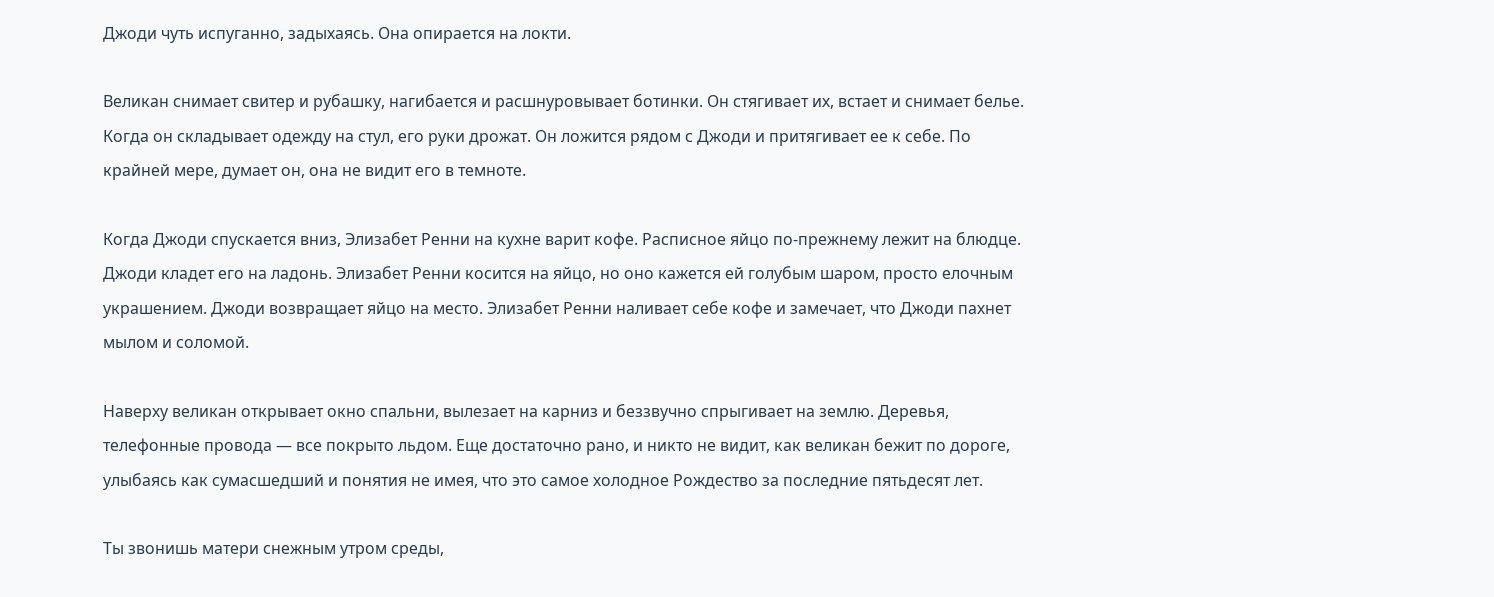Джоди чуть испуганно, задыхаясь. Она опирается на локти.

Великан снимает свитер и рубашку, нагибается и расшнуровывает ботинки. Он стягивает их, встает и снимает белье. Когда он складывает одежду на стул, его руки дрожат. Он ложится рядом с Джоди и притягивает ее к себе. По крайней мере, думает он, она не видит его в темноте.

Когда Джоди спускается вниз, Элизабет Ренни на кухне варит кофе. Расписное яйцо по-прежнему лежит на блюдце. Джоди кладет его на ладонь. Элизабет Ренни косится на яйцо, но оно кажется ей голубым шаром, просто елочным украшением. Джоди возвращает яйцо на место. Элизабет Ренни наливает себе кофе и замечает, что Джоди пахнет мылом и соломой.

Наверху великан открывает окно спальни, вылезает на карниз и беззвучно спрыгивает на землю. Деревья, телефонные провода — все покрыто льдом. Еще достаточно рано, и никто не видит, как великан бежит по дороге, улыбаясь как сумасшедший и понятия не имея, что это самое холодное Рождество за последние пятьдесят лет.

Ты звонишь матери снежным утром среды,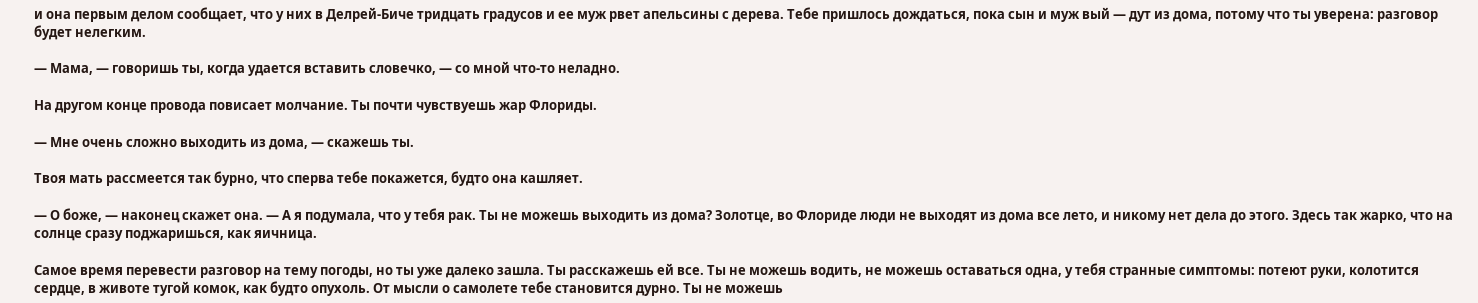и она первым делом сообщает, что у них в Делрей-Биче тридцать градусов и ее муж рвет апельсины с дерева. Тебе пришлось дождаться, пока сын и муж вый — дут из дома, потому что ты уверена: разговор будет нелегким.

— Мама, — говоришь ты, когда удается вставить словечко, — со мной что-то неладно.

На другом конце провода повисает молчание. Ты почти чувствуешь жар Флориды.

— Мне очень сложно выходить из дома, — скажешь ты.

Твоя мать рассмеется так бурно, что сперва тебе покажется, будто она кашляет.

— О боже, — наконец скажет она. — А я подумала, что у тебя рак. Ты не можешь выходить из дома? Золотце, во Флориде люди не выходят из дома все лето, и никому нет дела до этого. Здесь так жарко, что на солнце сразу поджаришься, как яичница.

Самое время перевести разговор на тему погоды, но ты уже далеко зашла. Ты расскажешь ей все. Ты не можешь водить, не можешь оставаться одна, у тебя странные симптомы: потеют руки, колотится сердце, в животе тугой комок, как будто опухоль. От мысли о самолете тебе становится дурно. Ты не можешь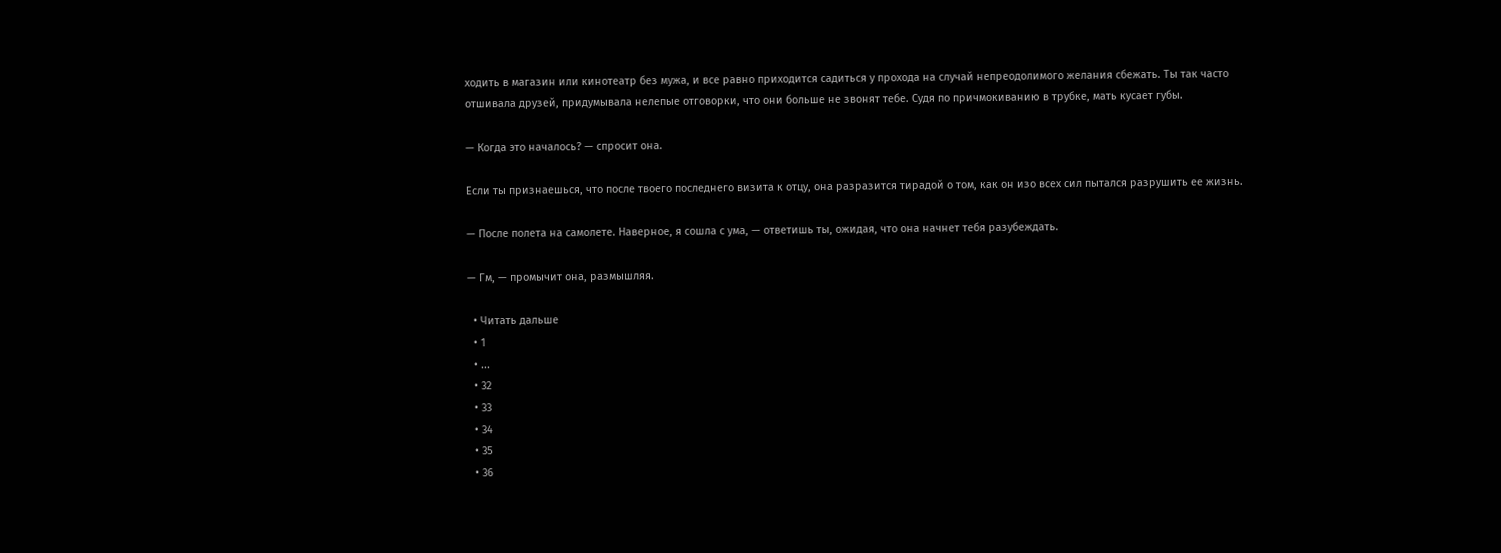ходить в магазин или кинотеатр без мужа, и все равно приходится садиться у прохода на случай непреодолимого желания сбежать. Ты так часто отшивала друзей, придумывала нелепые отговорки, что они больше не звонят тебе. Судя по причмокиванию в трубке, мать кусает губы.

— Когда это началось? — спросит она.

Если ты признаешься, что после твоего последнего визита к отцу, она разразится тирадой о том, как он изо всех сил пытался разрушить ее жизнь.

— После полета на самолете. Наверное, я сошла с ума, — ответишь ты, ожидая, что она начнет тебя разубеждать.

— Гм, — промычит она, размышляя.

  • Читать дальше
  • 1
  • ...
  • 32
  • 33
  • 34
  • 35
  • 36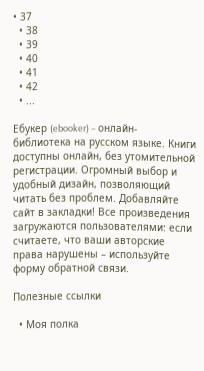• 37
  • 38
  • 39
  • 40
  • 41
  • 42
  • ...

Ебукер (ebooker) – онлайн-библиотека на русском языке. Книги доступны онлайн, без утомительной регистрации. Огромный выбор и удобный дизайн, позволяющий читать без проблем. Добавляйте сайт в закладки! Все произведения загружаются пользователями: если считаете, что ваши авторские права нарушены – используйте форму обратной связи.

Полезные ссылки

  • Моя полка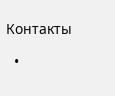Контакты

  •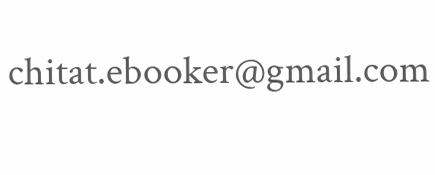chitat.ebooker@gmail.com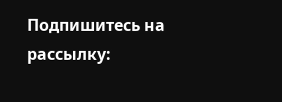Подпишитесь на рассылку: